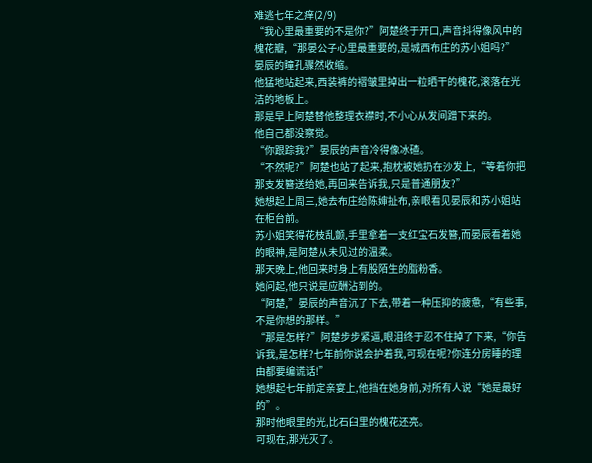难逃七年之痒(2/9)
“我心里最重要的不是你?”阿楚终于开口,声音抖得像风中的槐花瓣,“那晏公子心里最重要的,是城西布庄的苏小姐吗?”
晏辰的瞳孔骤然收缩。
他猛地站起来,西装裤的褶皱里掉出一粒晒干的槐花,滚落在光洁的地板上。
那是早上阿楚替他整理衣襟时,不小心从发间蹭下来的。
他自己都没察觉。
“你跟踪我?”晏辰的声音冷得像冰碴。
“不然呢?”阿楚也站了起来,抱枕被她扔在沙发上,“等着你把那支发簪送给她,再回来告诉我,只是普通朋友?”
她想起上周三,她去布庄给陈婶扯布,亲眼看见晏辰和苏小姐站在柜台前。
苏小姐笑得花枝乱颤,手里拿着一支红宝石发簪,而晏辰看着她的眼神,是阿楚从未见过的温柔。
那天晚上,他回来时身上有股陌生的脂粉香。
她问起,他只说是应酬沾到的。
“阿楚,”晏辰的声音沉了下去,带着一种压抑的疲惫,“有些事,不是你想的那样。”
“那是怎样?”阿楚步步紧逼,眼泪终于忍不住掉了下来,“你告诉我,是怎样?七年前你说会护着我,可现在呢?你连分房睡的理由都要编谎话!”
她想起七年前定亲宴上,他挡在她身前,对所有人说“她是最好的”。
那时他眼里的光,比石臼里的槐花还亮。
可现在,那光灭了。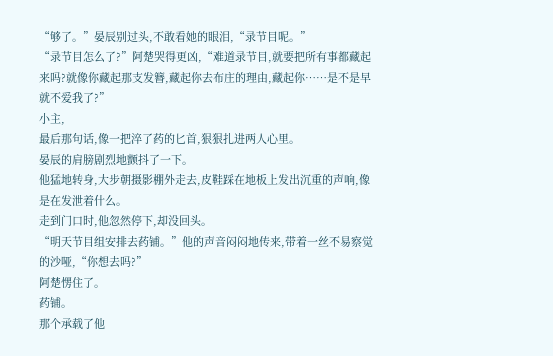“够了。”晏辰别过头,不敢看她的眼泪,“录节目呢。”
“录节目怎么了?”阿楚哭得更凶,“难道录节目,就要把所有事都藏起来吗?就像你藏起那支发簪,藏起你去布庄的理由,藏起你……是不是早就不爱我了?”
小主,
最后那句话,像一把淬了药的匕首,狠狠扎进两人心里。
晏辰的肩膀剧烈地颤抖了一下。
他猛地转身,大步朝摄影棚外走去,皮鞋踩在地板上发出沉重的声响,像是在发泄着什么。
走到门口时,他忽然停下,却没回头。
“明天节目组安排去药铺。”他的声音闷闷地传来,带着一丝不易察觉的沙哑,“你想去吗?”
阿楚愣住了。
药铺。
那个承载了他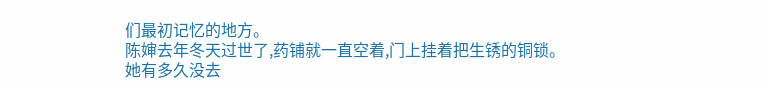们最初记忆的地方。
陈婶去年冬天过世了,药铺就一直空着,门上挂着把生锈的铜锁。
她有多久没去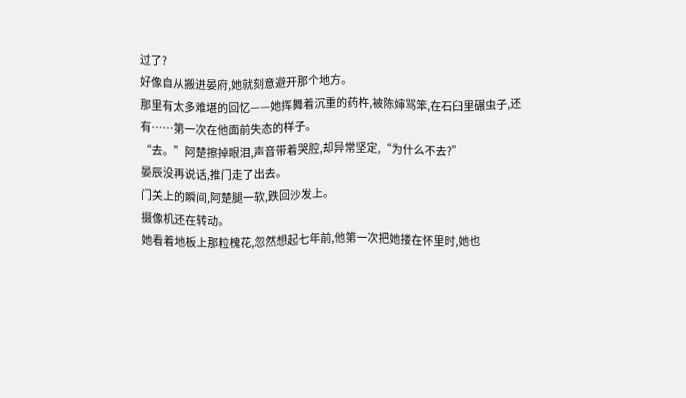过了?
好像自从搬进晏府,她就刻意避开那个地方。
那里有太多难堪的回忆——她挥舞着沉重的药杵,被陈婶骂笨,在石臼里碾虫子,还有……第一次在他面前失态的样子。
“去。”阿楚擦掉眼泪,声音带着哭腔,却异常坚定,“为什么不去?”
晏辰没再说话,推门走了出去。
门关上的瞬间,阿楚腿一软,跌回沙发上。
摄像机还在转动。
她看着地板上那粒槐花,忽然想起七年前,他第一次把她搂在怀里时,她也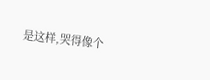是这样,哭得像个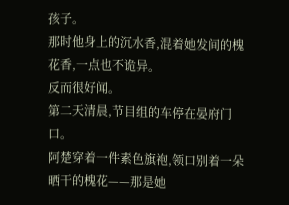孩子。
那时他身上的沉水香,混着她发间的槐花香,一点也不诡异。
反而很好闻。
第二天清晨,节目组的车停在晏府门口。
阿楚穿着一件素色旗袍,领口别着一朵晒干的槐花——那是她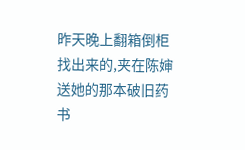昨天晚上翻箱倒柜找出来的,夹在陈婶送她的那本破旧药书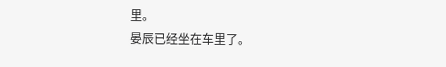里。
晏辰已经坐在车里了。